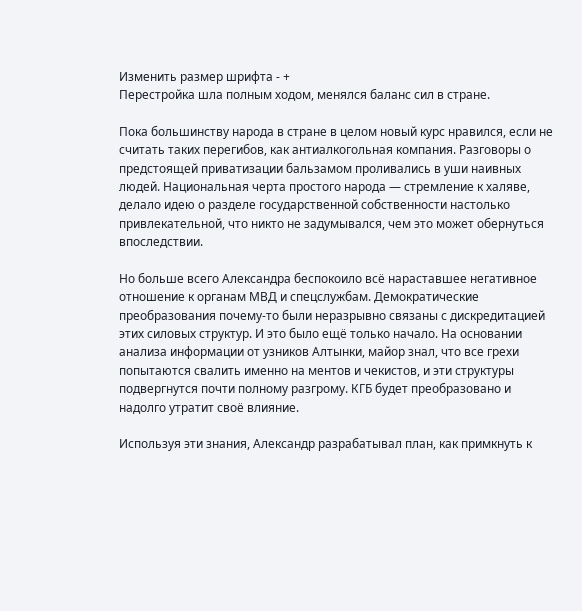Изменить размер шрифта - +
Перестройка шла полным ходом, менялся баланс сил в стране.

Пока большинству народа в стране в целом новый курс нравился, если не считать таких перегибов, как антиалкогольная компания. Разговоры о предстоящей приватизации бальзамом проливались в уши наивных людей. Национальная черта простого народа — стремление к халяве, делало идею о разделе государственной собственности настолько привлекательной, что никто не задумывался, чем это может обернуться впоследствии.

Но больше всего Александра беспокоило всё нараставшее негативное отношение к органам МВД и спецслужбам. Демократические преобразования почему-то были неразрывно связаны с дискредитацией этих силовых структур. И это было ещё только начало. На основании анализа информации от узников Алтынки, майор знал, что все грехи попытаются свалить именно на ментов и чекистов, и эти структуры подвергнутся почти полному разгрому. КГБ будет преобразовано и надолго утратит своё влияние.

Используя эти знания, Александр разрабатывал план, как примкнуть к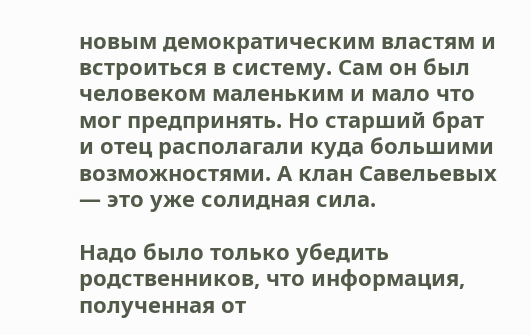новым демократическим властям и встроиться в систему. Сам он был человеком маленьким и мало что мог предпринять. Но старший брат и отец располагали куда большими возможностями. А клан Савельевых — это уже солидная сила.

Надо было только убедить родственников, что информация, полученная от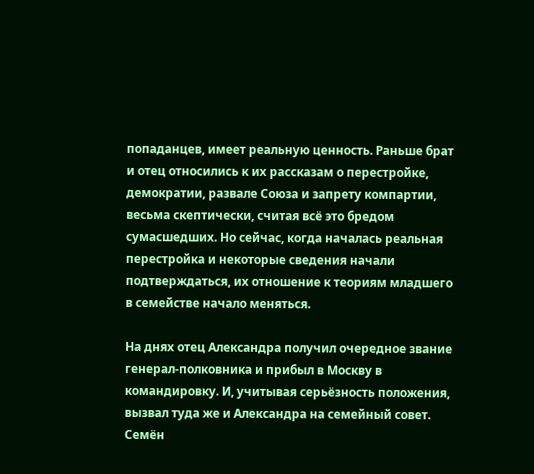попаданцев, имеет реальную ценность. Раньше брат и отец относились к их рассказам о перестройке, демократии, развале Союза и запрету компартии, весьма скептически, считая всё это бредом сумасшедших. Но сейчас, когда началась реальная перестройка и некоторые сведения начали подтверждаться, их отношение к теориям младшего в семействе начало меняться.

На днях отец Александра получил очередное звание генерал-полковника и прибыл в Москву в командировку. И, учитывая серьёзность положения, вызвал туда же и Александра на семейный совет. Семён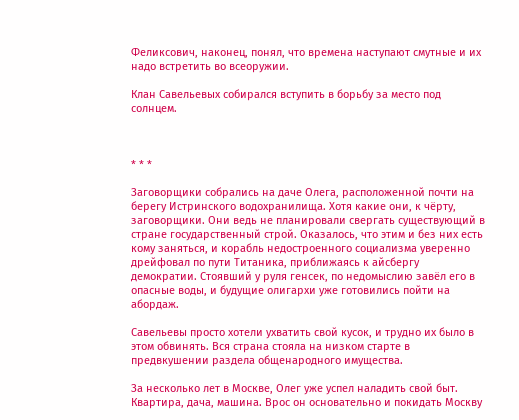Феликсович, наконец, понял, что времена наступают смутные и их надо встретить во всеоружии.

Клан Савельевых собирался вступить в борьбу за место под солнцем.



* * *

Заговорщики собрались на даче Олега, расположенной почти на берегу Истринского водохранилища. Хотя какие они, к чёрту, заговорщики. Они ведь не планировали свергать существующий в стране государственный строй. Оказалось, что этим и без них есть кому заняться, и корабль недостроенного социализма уверенно дрейфовал по пути Титаника, приближаясь к айсбергу демократии. Стоявший у руля генсек, по недомыслию завёл его в опасные воды, и будущие олигархи уже готовились пойти на абордаж.

Савельевы просто хотели ухватить свой кусок, и трудно их было в этом обвинять. Вся страна стояла на низком старте в предвкушении раздела общенародного имущества.

За несколько лет в Москве, Олег уже успел наладить свой быт. Квартира, дача, машина. Врос он основательно и покидать Москву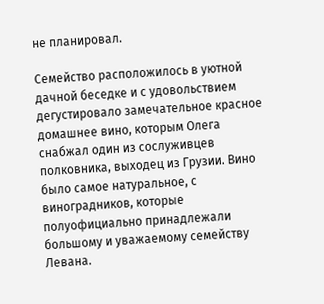не планировал.

Семейство расположилось в уютной дачной беседке и с удовольствием дегустировало замечательное красное домашнее вино, которым Олега снабжал один из сослуживцев полковника, выходец из Грузии. Вино было самое натуральное, с виноградников, которые полуофициально принадлежали большому и уважаемому семейству Левана.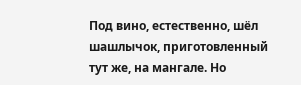Под вино, естественно, шёл шашлычок, приготовленный тут же, на мангале. Но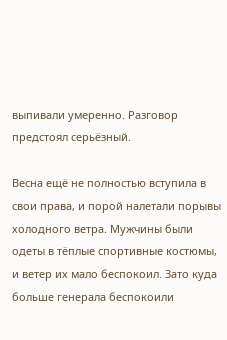выпивали умеренно. Разговор предстоял серьёзный.

Весна ещё не полностью вступила в свои права, и порой налетали порывы холодного ветра. Мужчины были одеты в тёплые спортивные костюмы, и ветер их мало беспокоил. Зато куда больше генерала беспокоили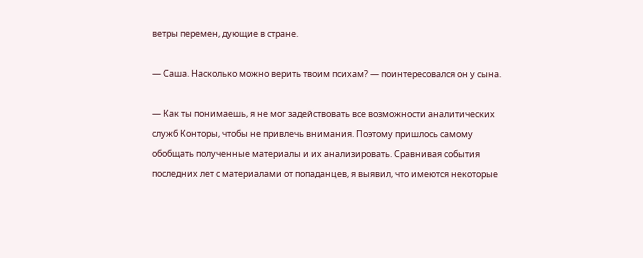ветры перемен, дующие в стране.

— Саша. Насколько можно верить твоим психам? — поинтересовался он у сына.

— Как ты понимаешь, я не мог задействовать все возможности аналитических служб Конторы, чтобы не привлечь внимания. Поэтому пришлось самому обобщать полученные материалы и их анализировать. Сравнивая события последних лет с материалами от попаданцев, я выявил, что имеются некоторые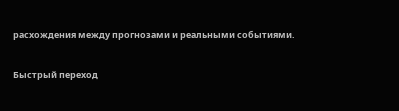расхождения между прогнозами и реальными событиями.

Быстрый переход